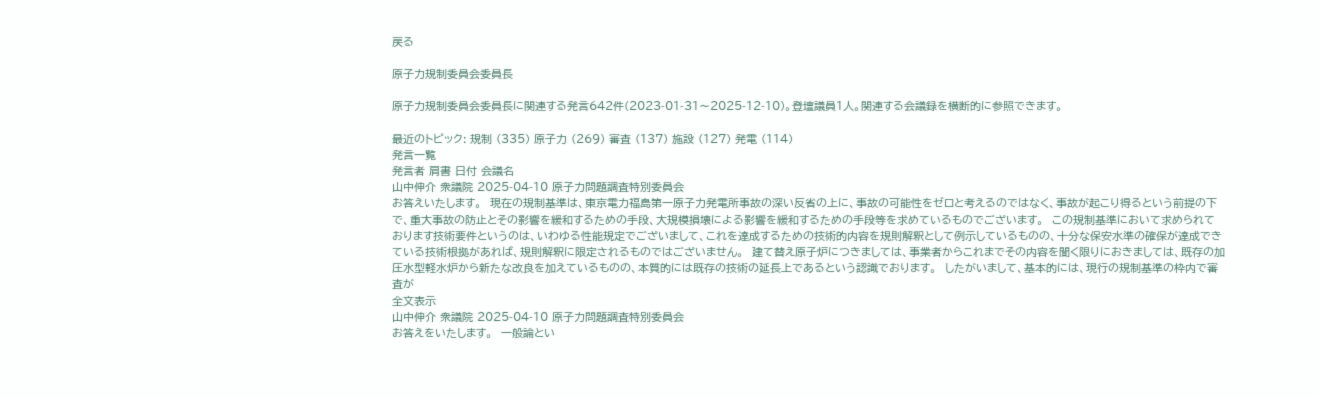戻る

原子力規制委員会委員長

原子力規制委員会委員長に関連する発言642件(2023-01-31〜2025-12-10)。登壇議員1人。関連する会議録を横断的に参照できます。

最近のトピック: 規制 (335) 原子力 (269) 審査 (137) 施設 (127) 発電 (114)
発言一覧
発言者 肩書 日付 会議名
山中伸介 衆議院 2025-04-10 原子力問題調査特別委員会
お答えいたします。  現在の規制基準は、東京電力福島第一原子力発電所事故の深い反省の上に、事故の可能性をゼロと考えるのではなく、事故が起こり得るという前提の下で、重大事故の防止とその影響を緩和するための手段、大規模損壊による影響を緩和するための手段等を求めているものでございます。  この規制基準において求められております技術要件というのは、いわゆる性能規定でございまして、これを達成するための技術的内容を規則解釈として例示しているものの、十分な保安水準の確保が達成できている技術根拠があれば、規則解釈に限定されるものではございません。  建て替え原子炉につきましては、事業者からこれまでその内容を聞く限りにおきましては、既存の加圧水型軽水炉から新たな改良を加えているものの、本質的には既存の技術の延長上であるという認識でおります。  したがいまして、基本的には、現行の規制基準の枠内で審査が
全文表示
山中伸介 衆議院 2025-04-10 原子力問題調査特別委員会
お答えをいたします。  一般論とい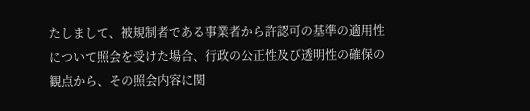たしまして、被規制者である事業者から許認可の基準の適用性について照会を受けた場合、行政の公正性及び透明性の確保の観点から、その照会内容に関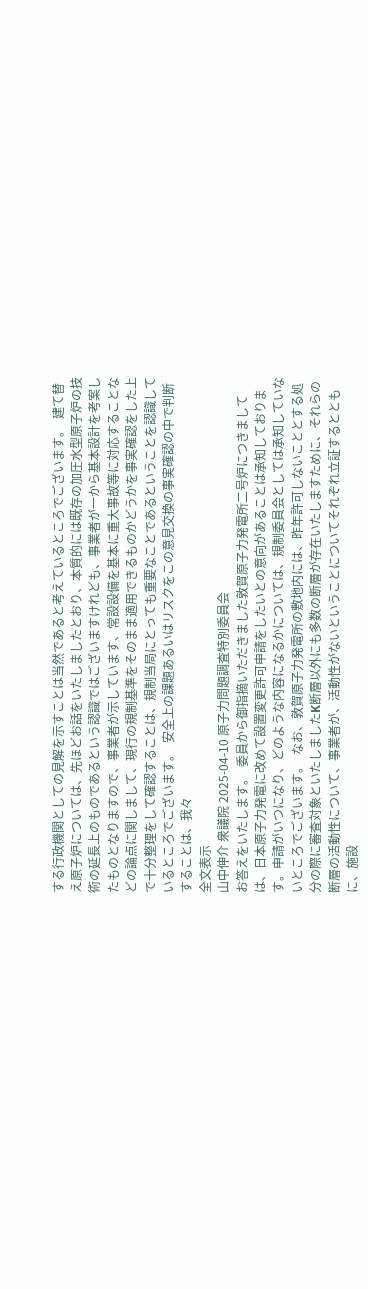する行政機関としての見解を示すことは当然であると考えているところでございます。  建て替え原子炉については、先ほどお話をいたしましたとおり、本質的には既存の加圧水型原子炉の技術の延長上のものであるという認識ではございますけれども、事業者が一から基本設計を考案したものとなりますので、事業者が示しています、常設設備を基本に重大事故等に対応することなどの論点に関しまして、現行の規制基準をそのまま適用できるものかどうかを事実確認をした上で十分整理をして確認することは、規制当局にとっても重要なことであるということを認識しているところでございます。  安全上の課題あるいはリスクをこの意見交換の事実確認の中で判断することは、我々
全文表示
山中伸介 衆議院 2025-04-10 原子力問題調査特別委員会
お答えをいたします。  委員から御指摘いただきました敦賀原子力発電所二号炉につきましては、日本原子力発電に改めて設置変更許可申請をしたいとの意向があることは承知しております。申請がいつになり、どのような内容になるかについては、規制委員会としては承知していないところでございます。  なお、敦賀原子力発電所の敷地内には、昨年許可しないこととする処分の際に審査対象といたしましたK断層以外にも多数の断層が存在いたしますために、それらの断層の活動性について、事業者が、活動性がないということについてそれぞれ立証するとともに、施設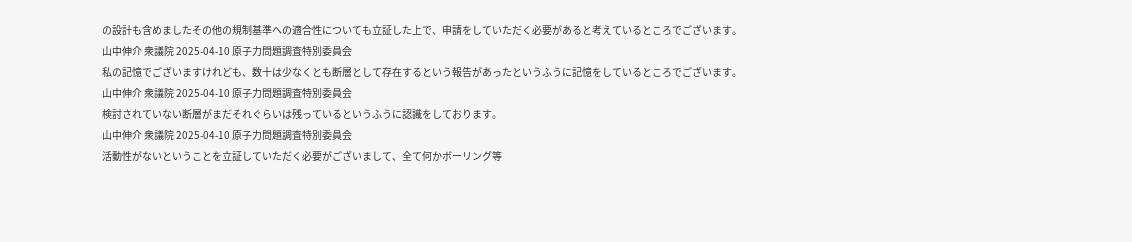の設計も含めましたその他の規制基準への適合性についても立証した上で、申請をしていただく必要があると考えているところでございます。
山中伸介 衆議院 2025-04-10 原子力問題調査特別委員会
私の記憶でございますけれども、数十は少なくとも断層として存在するという報告があったというふうに記憶をしているところでございます。
山中伸介 衆議院 2025-04-10 原子力問題調査特別委員会
検討されていない断層がまだそれぐらいは残っているというふうに認識をしております。
山中伸介 衆議院 2025-04-10 原子力問題調査特別委員会
活動性がないということを立証していただく必要がございまして、全て何かボーリング等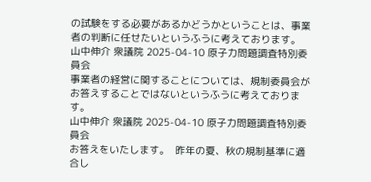の試験をする必要があるかどうかということは、事業者の判断に任せたいというふうに考えております。
山中伸介 衆議院 2025-04-10 原子力問題調査特別委員会
事業者の経営に関することについては、規制委員会がお答えすることではないというふうに考えております。
山中伸介 衆議院 2025-04-10 原子力問題調査特別委員会
お答えをいたします。  昨年の夏、秋の規制基準に適合し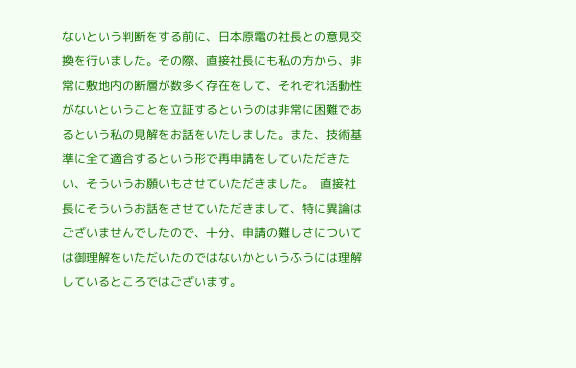ないという判断をする前に、日本原電の社長との意見交換を行いました。その際、直接社長にも私の方から、非常に敷地内の断層が数多く存在をして、それぞれ活動性がないということを立証するというのは非常に困難であるという私の見解をお話をいたしました。また、技術基準に全て適合するという形で再申請をしていただきたい、そういうお願いもさせていただきました。  直接社長にそういうお話をさせていただきまして、特に異論はございませんでしたので、十分、申請の難しさについては御理解をいただいたのではないかというふうには理解しているところではございます。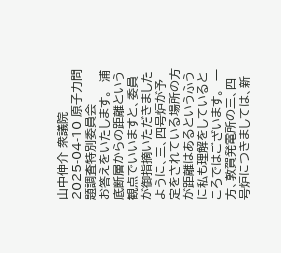山中伸介 衆議院 2025-04-10 原子力問題調査特別委員会
お答えをいたします。  浦底断層からの距離という観点でいいますと、委員が御指摘いただきましたように、三、四号炉が予定をされている場所の方が距離はあるというふうに私も理解をしているところではございます。  一方、敦賀発電所の三、四号炉につきましては、新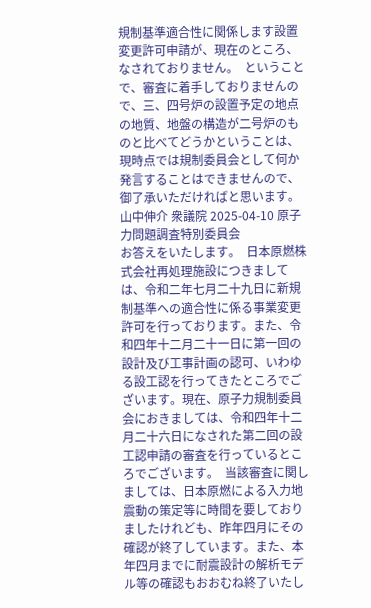規制基準適合性に関係します設置変更許可申請が、現在のところ、なされておりません。  ということで、審査に着手しておりませんので、三、四号炉の設置予定の地点の地質、地盤の構造が二号炉のものと比べてどうかということは、現時点では規制委員会として何か発言することはできませんので、御了承いただければと思います。
山中伸介 衆議院 2025-04-10 原子力問題調査特別委員会
お答えをいたします。  日本原燃株式会社再処理施設につきましては、令和二年七月二十九日に新規制基準への適合性に係る事業変更許可を行っております。また、令和四年十二月二十一日に第一回の設計及び工事計画の認可、いわゆる設工認を行ってきたところでございます。現在、原子力規制委員会におきましては、令和四年十二月二十六日になされた第二回の設工認申請の審査を行っているところでございます。  当該審査に関しましては、日本原燃による入力地震動の策定等に時間を要しておりましたけれども、昨年四月にその確認が終了しています。また、本年四月までに耐震設計の解析モデル等の確認もおおむね終了いたし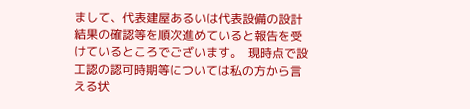まして、代表建屋あるいは代表設備の設計結果の確認等を順次進めていると報告を受けているところでございます。  現時点で設工認の認可時期等については私の方から言える状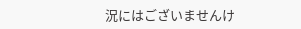況にはございませんけ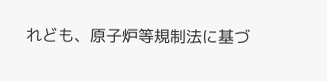れども、原子炉等規制法に基づ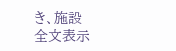き、施設
全文表示